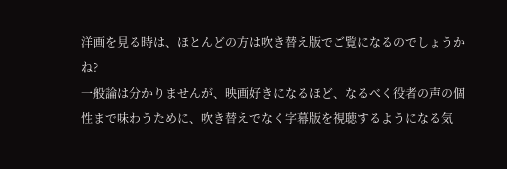洋画を見る時は、ほとんどの方は吹き替え版でご覧になるのでしょうかね?
一般論は分かりませんが、映画好きになるほど、なるべく役者の声の個性まで味わうために、吹き替えでなく字幕版を視聴するようになる気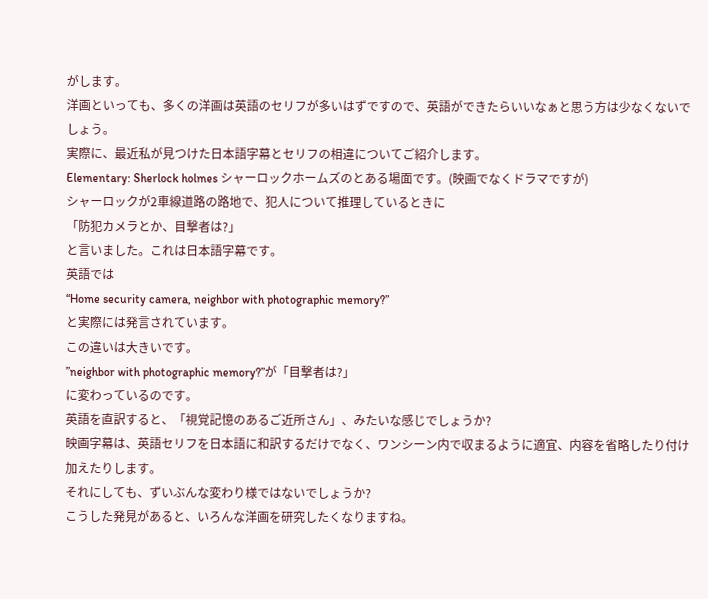がします。
洋画といっても、多くの洋画は英語のセリフが多いはずですので、英語ができたらいいなぁと思う方は少なくないでしょう。
実際に、最近私が見つけた日本語字幕とセリフの相違についてご紹介します。
Elementary: Sherlock holmes シャーロックホームズのとある場面です。(映画でなくドラマですが)
シャーロックが2車線道路の路地で、犯人について推理しているときに
「防犯カメラとか、目撃者は?」
と言いました。これは日本語字幕です。
英語では
“Home security camera, neighbor with photographic memory?”
と実際には発言されています。
この違いは大きいです。
”neighbor with photographic memory?”が「目撃者は?」
に変わっているのです。
英語を直訳すると、「視覚記憶のあるご近所さん」、みたいな感じでしょうか?
映画字幕は、英語セリフを日本語に和訳するだけでなく、ワンシーン内で収まるように適宜、内容を省略したり付け加えたりします。
それにしても、ずいぶんな変わり様ではないでしょうか?
こうした発見があると、いろんな洋画を研究したくなりますね。